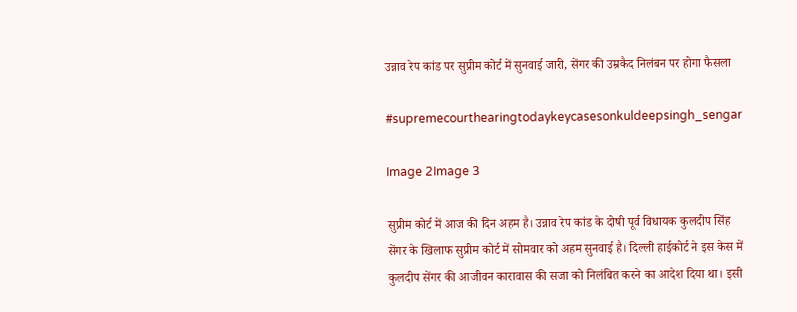उन्नाव रेप कांड पर सुप्रीम कोर्ट में सुनवाई जारी, सेंगर की उम्रकैद निलंबन पर होगा फैसला

#supremecourthearingtodaykeycasesonkuldeepsingh_sengar

Image 2Image 3

सुप्रीम कोर्ट में आज की दिन अहम है। उन्नाव रेप कांड के दोषी पूर्व विधायक कुलदीप सिंह सेंगर के खिलाफ सुप्रीम कोर्ट में सोमवार को अहम सुनवाई है। दिल्ली हाईकोर्ट ने इस केस में कुलदीप सेंगर की आजीवन कारावास की सजा को निलंबित करने का आदेश दिया था। इसी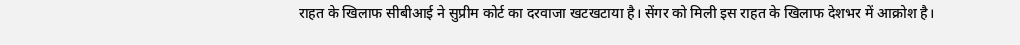राहत के खिलाफ सीबीआई ने सुप्रीम कोर्ट का दरवाजा खटखटाया है। सेंगर को मिली इस राहत के खिलाफ देशभर में आक्रोश है।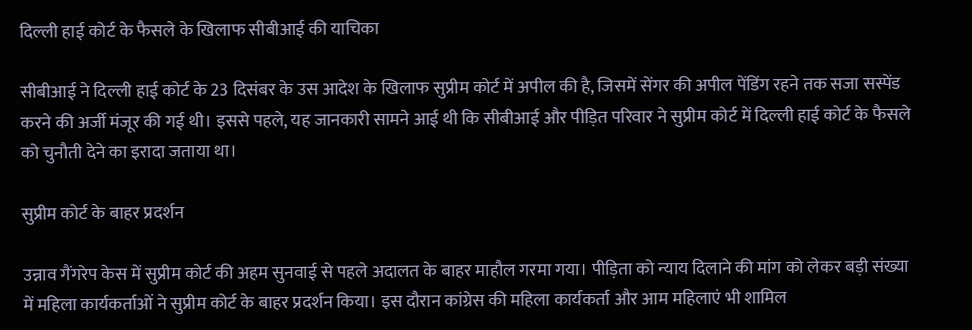दिल्ली हाई कोर्ट के फैसले के खिलाफ सीबीआई की याचिका

सीबीआई ने दिल्ली हाई कोर्ट के 23 दिसंबर के उस आदेश के खिलाफ सुप्रीम कोर्ट में अपील की है, जिसमें सेंगर की अपील पेंडिंग रहने तक सजा सस्पेंड करने की अर्जी मंजूर की गई थी। इससे पहले, यह जानकारी सामने आई थी कि सीबीआई और पीड़ित परिवार ने सुप्रीम कोर्ट में दिल्ली हाई कोर्ट के फैसले को चुनौती देने का इरादा जताया था।

सुप्रीम कोर्ट के बाहर प्रदर्शन

उन्नाव गैंगरेप केस में सुप्रीम कोर्ट की अहम सुनवाई से पहले अदालत के बाहर माहौल गरमा गया। पीड़िता को न्याय दिलाने की मांग को लेकर बड़ी संख्या में महिला कार्यकर्ताओं ने सुप्रीम कोर्ट के बाहर प्रदर्शन किया। इस दौरान कांग्रेस की महिला कार्यकर्ता और आम महिलाएं भी शामिल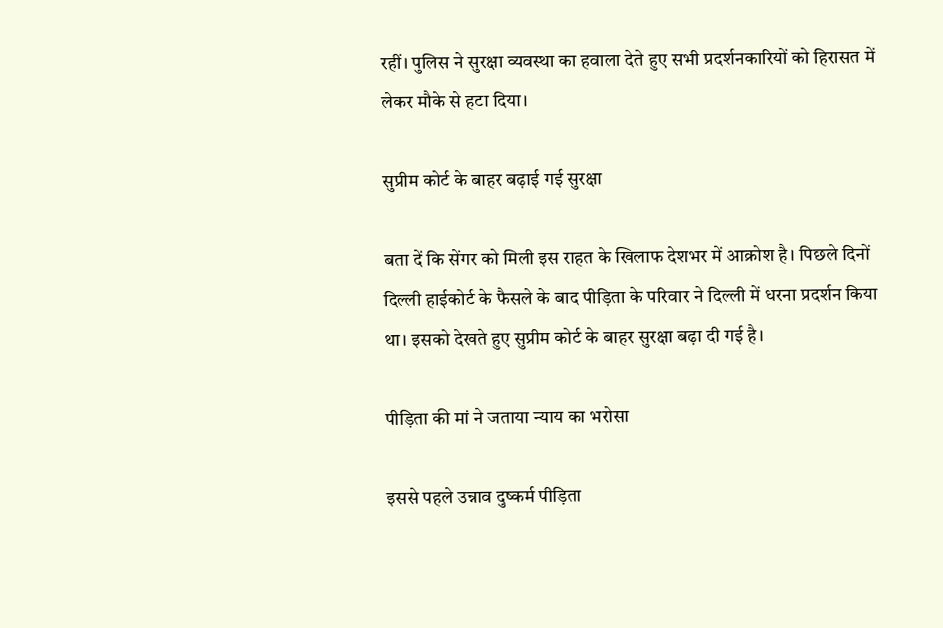रहीं। पुलिस ने सुरक्षा व्यवस्था का हवाला देते हुए सभी प्रदर्शनकारियों को हिरासत में लेकर मौके से हटा दिया।

सुप्रीम कोर्ट के बाहर बढ़ाई गई सुरक्षा

बता दें कि सेंगर को मिली इस राहत के खिलाफ देशभर में आक्रोश है। पिछले दिनों दिल्ली हाईकोर्ट के फैसले के बाद पीड़िता के परिवार ने दिल्ली में धरना प्रदर्शन किया था। इसको देखते हुए सुप्रीम कोर्ट के बाहर सुरक्षा बढ़ा दी गई है।

पीड़िता की मां ने जताया न्याय का भरोसा

इससे पहले उन्नाव दुष्कर्म पीड़िता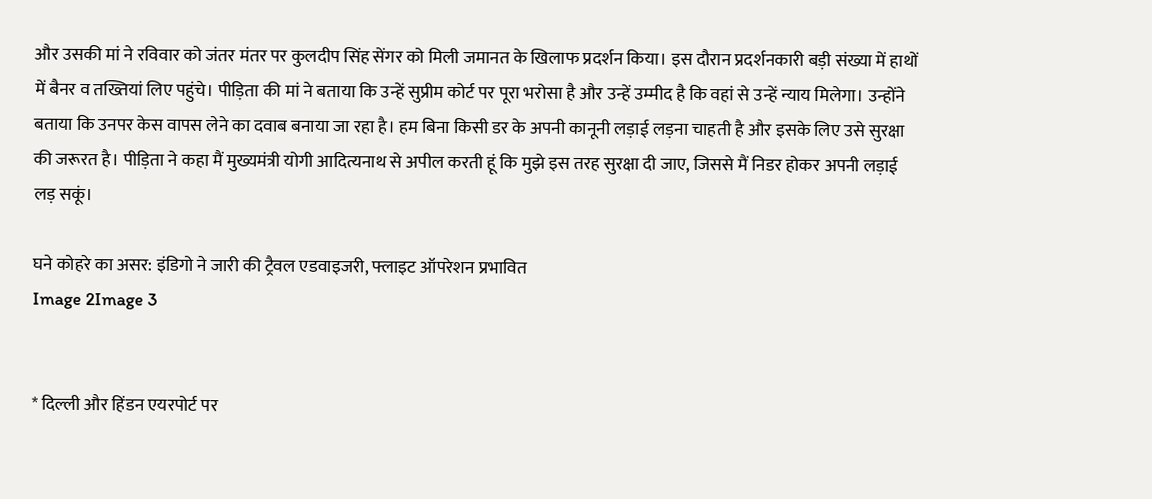और उसकी मां ने रविवार को जंतर मंतर पर कुलदीप सिंह सेंगर को मिली जमानत के खिलाफ प्रदर्शन किया। इस दौरान प्रदर्शनकारी बड़ी संख्या में हाथों में बैनर व तख्तियां लिए पहुंचे। पीड़िता की मां ने बताया कि उन्हें सुप्रीम कोर्ट पर पूरा भरोसा है और उन्हें उम्मीद है कि वहां से उन्हें न्याय मिलेगा। उन्होंने बताया कि उनपर केस वापस लेने का दवाब बनाया जा रहा है। हम बिना किसी डर के अपनी कानूनी लड़ाई लड़ना चाहती है और इसके लिए उसे सुरक्षा की जरूरत है। पीड़िता ने कहा मैं मुख्यमंत्री योगी आदित्यनाथ से अपील करती हूं कि मुझे इस तरह सुरक्षा दी जाए, जिससे मैं निडर होकर अपनी लड़ाई लड़ सकूं।

घने कोहरे का असर: इंडिगो ने जारी की ट्रैवल एडवाइजरी, फ्लाइट ऑपरेशन प्रभावित
Image 2Image 3


* दिल्ली और हिंडन एयरपोर्ट पर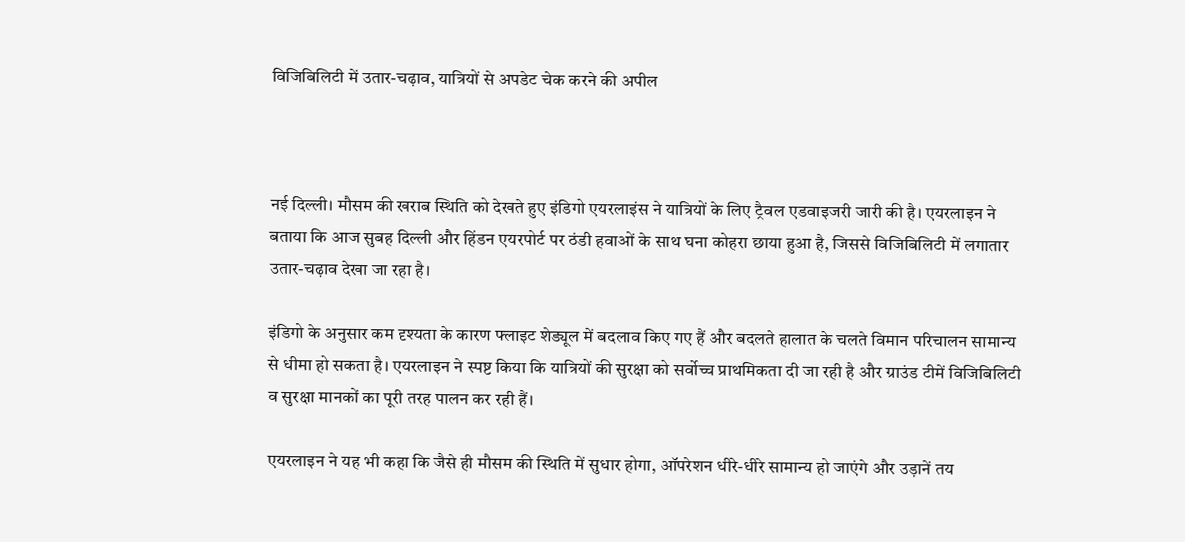विजिबिलिटी में उतार-चढ़ाव, यात्रियों से अपडेट चेक करने की अपील



नई दिल्ली। मौसम की खराब स्थिति को देखते हुए इंडिगो एयरलाइंस ने यात्रियों के लिए ट्रैवल एडवाइजरी जारी की है। एयरलाइन ने बताया कि आज सुबह दिल्ली और हिंडन एयरपोर्ट पर ठंडी हवाओं के साथ घना कोहरा छाया हुआ है, जिससे विजिबिलिटी में लगातार उतार-चढ़ाव देखा जा रहा है।

इंडिगो के अनुसार कम दृश्यता के कारण फ्लाइट शेड्यूल में बदलाव किए गए हैं और बदलते हालात के चलते विमान परिचालन सामान्य से धीमा हो सकता है। एयरलाइन ने स्पष्ट किया कि यात्रियों की सुरक्षा को सर्वोच्च प्राथमिकता दी जा रही है और ग्राउंड टीमें विजिबिलिटी व सुरक्षा मानकों का पूरी तरह पालन कर रही हैं।

एयरलाइन ने यह भी कहा कि जैसे ही मौसम की स्थिति में सुधार होगा, ऑपरेशन धीरे-धीरे सामान्य हो जाएंगे और उड़ानें तय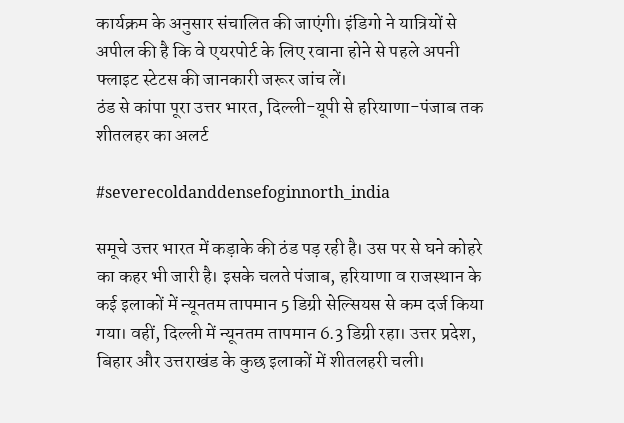कार्यक्रम के अनुसार संचालित की जाएंगी। इंडिगो ने यात्रियों से अपील की है कि वे एयरपोर्ट के लिए रवाना होने से पहले अपनी फ्लाइट स्टेटस की जानकारी जरूर जांच लें।
ठंड से कांपा पूरा उत्तर भारत, दिल्ली-यूपी से हरियाणा-पंजाब तक शीतलहर का अलर्ट

#severecoldanddensefoginnorth_india

समूचे उत्तर भारत में कड़ाके की ठंड पड़ रही है। उस पर से घने कोहरे का कहर भी जारी है। इसके चलते पंजाब, हरियाणा व राजस्थान के कई इलाकों में न्यूनतम तापमान 5 डिग्री सेल्सियस से कम दर्ज किया गया। वहीं, दिल्ली में न्यूनतम तापमान 6.3 डिग्री रहा। उत्तर प्रदेश, बिहार और उत्तराखंड के कुछ इलाकों में शीतलहरी चली।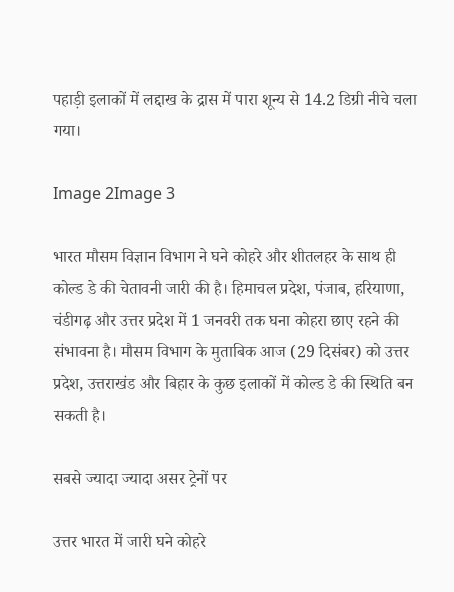पहाड़ी इलाकों में लद्दाख के द्रास में पारा शून्य से 14.2 डिग्री नीचे चला गया।

Image 2Image 3

भारत मौसम विज्ञान विभाग ने घने कोहरे और शीतलहर के साथ ही कोल्ड डे की चेतावनी जारी की है। हिमाचल प्रदेश, पंजाब, हरियाणा, चंडीगढ़ और उत्तर प्रदेश में 1 जनवरी तक घना कोहरा छाए रहने की संभावना है। मौसम विभाग के मुताबिक आज (29 दिसंबर) को उत्तर प्रदेश, उत्तराखंड और बिहार के कुछ इलाकों में कोल्ड डे की स्थिति बन सकती है।

सबसे ज्‍यादा ज्यादा असर ट्रेनों पर

उत्तर भारत में जारी घने कोहरे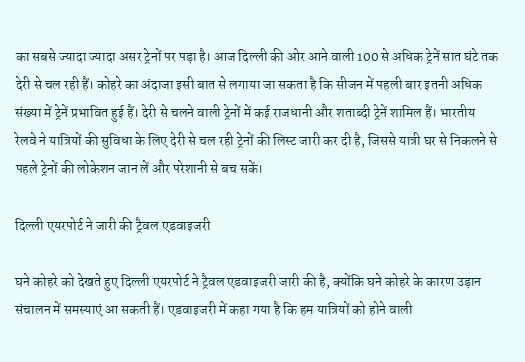का सबसे ज्‍यादा ज्यादा असर ट्रेनों पर पड़ा है। आज दिल्ली की ओर आने वाली 100 से अधिक ट्रेनें सात घंटे तक देरी से चल रही हैं। कोहरे का अंदाजा इसी बात से लगाया जा सकता है कि सीजन में पहली बार इतनी अधिक संख्‍या में ट्रेनें प्रभावित हुई हैं। देरी से चलने वाली ट्रेनों में कई राजधानी और शताब्‍दी ट्रेनें शामिल हैं। भारतीय रेलवे ने यात्रियों की सुविधा के लिए देरी से चल रही ट्रेनों की लिस्‍ट जारी कर दी है, जिससे यात्री घर से निकलने से पहले ट्रेनों की लोकेशन जान लें और परेशानी से बच सकें।

दिल्ली एयरपोर्ट ने जारी की ट्रैवल एडवाइजरी

घने कोहरे को देखते हुए दिल्ली एयरपोर्ट ने ट्रैवल एडवाइजरी जारी की है, क्योंकि घने कोहरे के कारण उड़ान संचालन में समस्याएं आ सकती हैं। एडवाइजरी में कहा गया है कि हम यात्रियों को होने वाली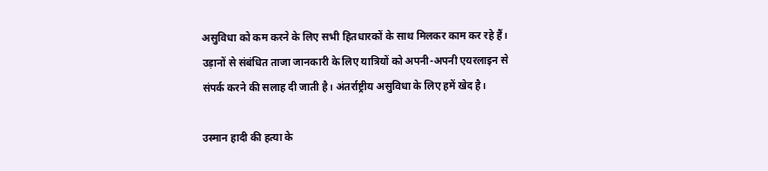असुविधा को कम करने के लिए सभी हितधारकों के साथ मिलकर काम कर रहे हैं। उड़ानों से संबंधित ताजा जानकारी के लिए यात्रियों को अपनी-अपनी एयरलाइन से संपर्क करने की सलाह दी जाती है। अंतर्राष्ट्रीय असुविधा के लिए हमें खेद है।

उस्मान हादी की हत्या के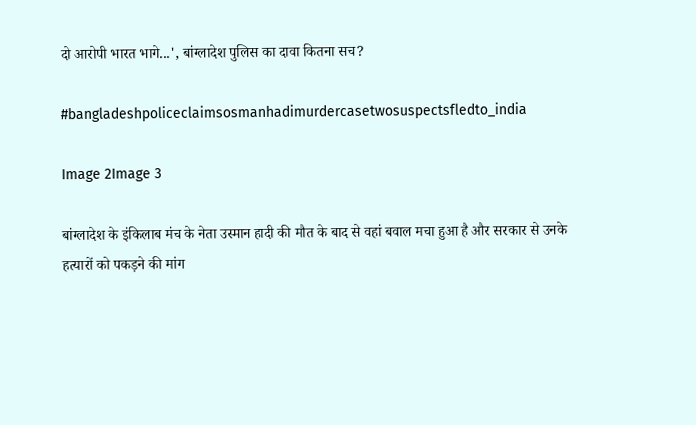दो आरोपी भारत भागे...', बांग्लादेश पुलिस का दावा कितना सच?

#bangladeshpoliceclaimsosmanhadimurdercasetwosuspectsfledto_india

Image 2Image 3

बांग्लादेश के इंकिलाब मंच के नेता उस्मान हादी की मौत के बाद से वहां बवाल मचा हुआ है और सरकार से उनके हत्यारों को पकड़ने की मांग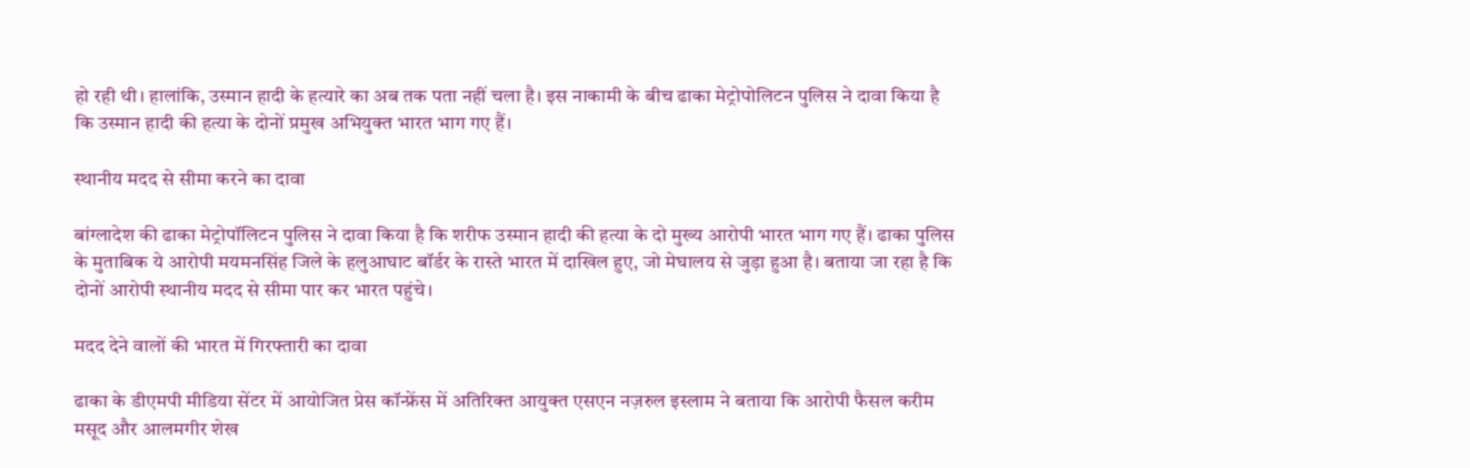हो रही थी। हालांकि, उस्मान हादी के हत्यारे का अब तक पता नहीं चला है। इस नाकामी के बीच ढाका मेट्रोपोलिटन पुलिस ने दावा किया है कि उस्मान हादी की हत्या के दोनों प्रमुख अभियुक्त भारत भाग गए हैं।

स्थानीय मदद से सीमा करने का दावा

बांग्लादेश की ढाका मेट्रोपॉलिटन पुलिस ने दावा किया है कि शरीफ उस्मान हादी की हत्या के दो मुख्य आरोपी भारत भाग गए हैं। ढाका पुलिस के मुताबिक ये आरोपी मयमनसिंह जिले के हलुआघाट बॉर्डर के रास्ते भारत में दाखिल हुए, जो मेघालय से जुड़ा हुआ है। बताया जा रहा है कि दोनों आरोपी स्थानीय मदद से सीमा पार कर भारत पहुंचे।

मदद देने वालों की भारत में गिरफ्तारी का दावा

ढाका के डीएमपी मीडिया सेंटर में आयोजित प्रेस कॉन्फ्रेंस में अतिरिक्त आयुक्त एसएन नज़रुल इस्लाम ने बताया कि आरोपी फैसल करीम मसूद और आलमगीर शेख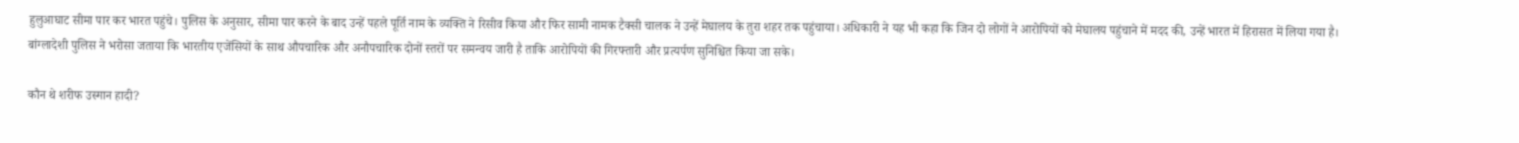हुलुआघाट सीमा पार कर भारत पहुंचे। पुलिस के अनुसार, सीमा पार करने के बाद उन्हें पहले पूर्ति नाम के व्यक्ति ने रिसीव किया और फिर सामी नामक टैक्सी चालक ने उन्हें मेघालय के तुरा शहर तक पहुंचाया। अधिकारी ने यह भी कहा कि जिन दो लोगों ने आरोपियों को मेघालय पहुंचाने में मदद की, उन्हें भारत में हिरासत में लिया गया है। बांग्लादेशी पुलिस ने भरोसा जताया कि भारतीय एजेंसियों के साथ औपचारिक और अनौपचारिक दोनों स्तरों पर समन्वय जारी है ताकि आरोपियों की गिरफ्तारी और प्रत्यर्पण सुनिश्चित किया जा सके।

कौन थे शरीफ उस्मान हादी?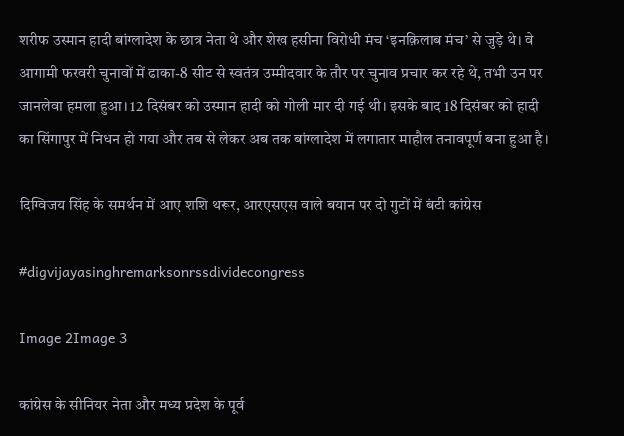शरीफ उस्मान हादी बांग्लादेश के छात्र नेता थे और शेख हसीना विरोधी मंच ‘इनक़िलाब मंच’ से जुड़े थे। वे आगामी फरवरी चुनावों में ढाका-8 सीट से स्वतंत्र उम्मीदवार के तौर पर चुनाव प्रचार कर रहे थे, तभी उन पर जानलेवा हमला हुआ। 12 दिसंबर को उस्मान हादी को गोली मार दी गई थी। इसके बाद 18 दिसंबर को हादी का सिंगापुर में निधन हो गया और तब से लेकर अब तक बांग्लादेश में लगातार माहौल तनावपूर्ण बना हुआ है।

दिग्विजय सिंह के समर्थन में आए शशि थरूर, आरएसएस वाले बयान पर दो गुटों में बंटी कांग्रेस

#digvijayasinghremarksonrssdividecongress

Image 2Image 3

कांग्रेस के सीनियर नेता और मध्य प्रदेश के पूर्व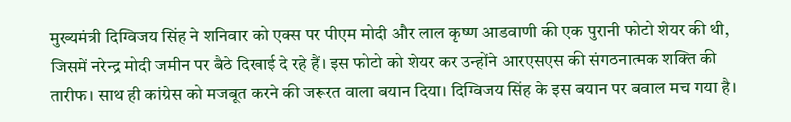मुख्यमंत्री दिग्विजय सिंह ने शनिवार को एक्स पर पीएम मोदी और लाल कृष्ण आडवाणी की एक पुरानी फोटो शेयर की थी, जिसमें नरेन्द्र मोदी जमीन पर बैठे दिखाई दे रहे हैं। इस फोटो को शेयर कर उन्होंने आरएसएस की संगठनात्मक शक्ति की तारीफ। साथ ही कांग्रेस को मजबूत करने की जरूरत वाला बयान दिया। दिग्विजय सिंह के इस बयान पर बवाल मच गया है।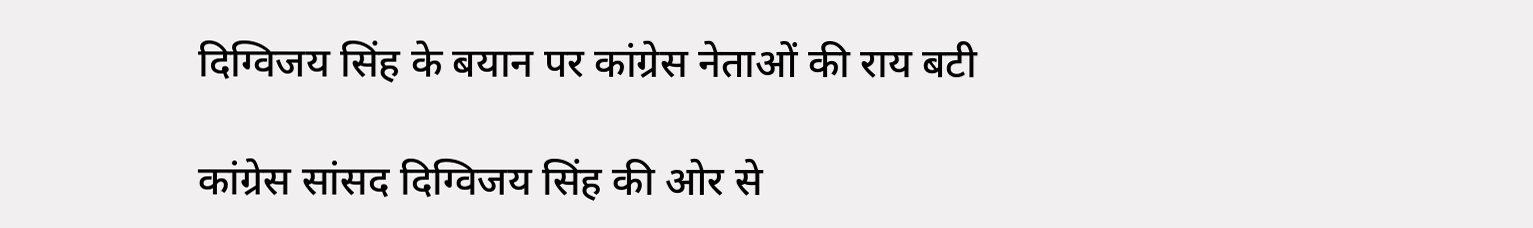दिग्विजय सिंह के बयान पर कांग्रेस नेताओं की राय बटी

कांग्रेस सांसद दिग्विजय सिंह की ओर से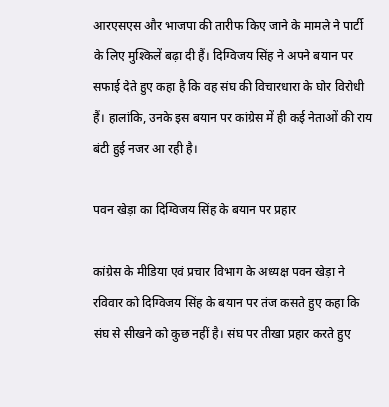आरएसएस और भाजपा की तारीफ किए जाने के मामले ने पार्टी के लिए मुश्किलें बढ़ा दी हैं। दिग्विजय सिंह ने अपने बयान पर सफाई देते हुए कहा है कि वह संघ की विचारधारा के घोर विरोधी हैं। हालांकि, उनके इस बयान पर कांग्रेस में ही कई नेताओं की राय बंटी हुई नजर आ रही है।

पवन खेड़ा का दिग्विजय सिंह के बयान पर प्रहार

कांग्रेस के मीडिया एवं प्रचार विभाग के अध्यक्ष पवन खेड़ा ने रविवार को दिग्विजय सिंह के बयान पर तंज कसते हुए कहा कि संघ से सीखने को कुछ नहीं है। संघ पर तीखा प्रहार करते हुए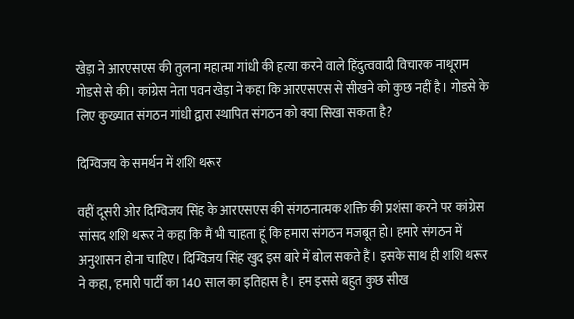खेड़ा ने आरएसएस की तुलना महात्मा गांधी की हत्या करने वाले हिंदुत्ववादी विचारक नाथूराम गोडसे से की। कांग्रेस नेता पवन खेड़ा ने कहा कि आरएसएस से सीखने को कुछ नहीं है। गोडसे के लिए कुख्यात संगठन गांधी द्वारा स्थापित संगठन को क्या सिखा सकता है?

दिग्विजय के समर्थन में शशि थरूर

वहीं दूसरी ओर दिग्विजय सिंह के आरएसएस की संगठनात्मक शक्ति की प्रशंसा करने पर कांग्रेस सांसद शशि थरूर ने कहा कि मैं भी चाहता हूं कि हमारा संगठन मजबूत हो। हमारे संगठन में अनुशासन होना चाहिए। दिग्विजय सिंह खुद इस बारे में बोल सकते हैं। इसके साथ ही शशि थरूर ने कहा, 'हमारी पार्टी का 140 साल का इतिहास है। हम इससे बहुत कुछ सीख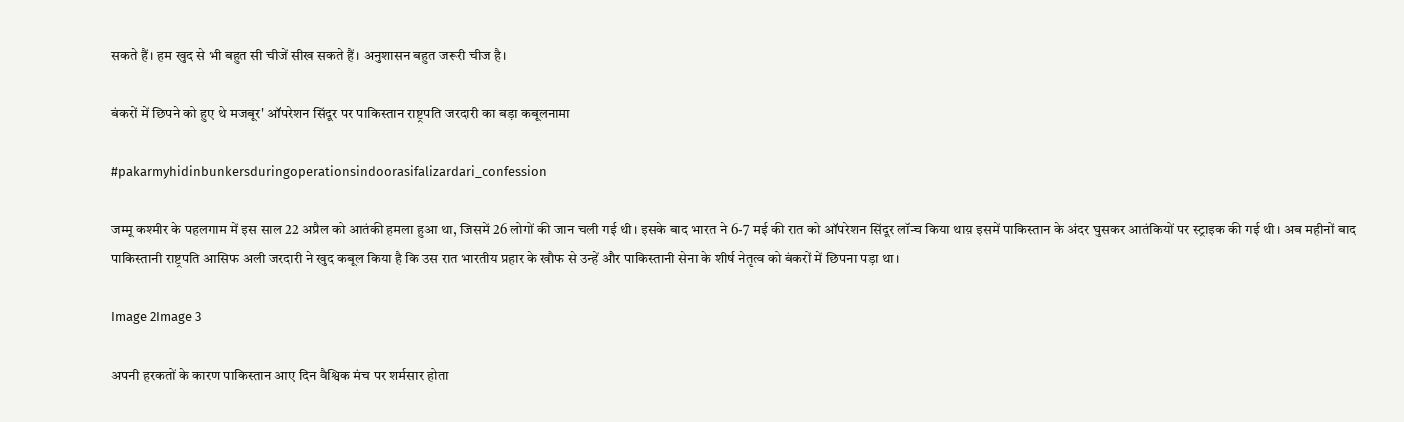सकते हैं। हम खुद से भी बहुत सी चीजें सीख सकते हैं। अनुशासन बहुत जरूरी चीज है।

बंकरों में छिपने को हुए थे मजबूर' ऑपरेशन सिंदूर पर पाकिस्तान राष्ट्रपति जरदारी का बड़ा कबूलनामा

#pakarmyhidinbunkersduringoperationsindoorasifalizardari_confession

जम्मू कश्मीर के पहलगाम में इस साल 22 अप्रैल को आतंकी हमला हुआ था, जिसमें 26 लोगों की जान चली गई थी। इसके बाद भारत ने 6-7 मई की रात को ऑपरेशन सिंदूर लॉन्च किया थाय़ इसमें पाकिस्तान के अंदर घुसकर आतंकियों पर स्ट्राइक की गई थी। अब महीनों बाद पाकिस्तानी राष्ट्रपति आसिफ अली जरदारी ने खुद कबूल किया है कि उस रात भारतीय प्रहार के खौफ से उन्हें और पाकिस्तानी सेना के शीर्ष नेतृत्व को बंकरों में छिपना पड़ा था।

Image 2Image 3

अपनी हरकतों के कारण पाकिस्तान आए दिन वैश्विक मंच पर शर्मसार होता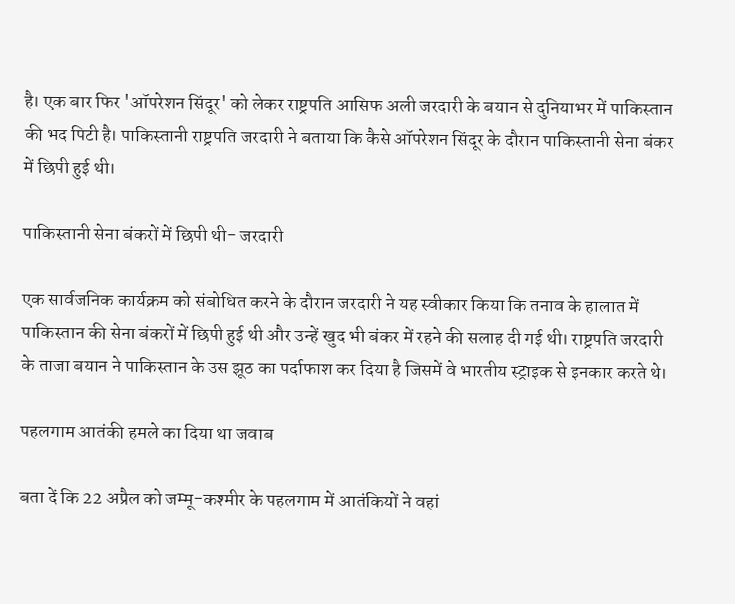है। एक बार फिर 'ऑपरेशन सिंदूर' को लेकर राष्ट्रपति आसिफ अली जरदारी के बयान से दुनियाभर में पाकिस्तान की भद पिटी है। पाकिस्तानी राष्ट्रपति जरदारी ने बताया कि कैसे ऑपरेशन सिंदूर के दौरान पाकिस्तानी सेना बंकर में छिपी हुई थी।

पाकिस्तानी सेना बंकरों में छिपी थी- जरदारी

एक सार्वजनिक कार्यक्रम को संबोधित करने के दौरान जरदारी ने यह स्वीकार किया कि तनाव के हालात में पाकिस्तान की सेना बंकरों में छिपी हुई थी और उन्हें खुद भी बंकर में रहने की सलाह दी गई थी। राष्ट्रपति जरदारी के ताजा बयान ने पाकिस्तान के उस झूठ का पर्दाफाश कर दिया है जिसमें वे भारतीय स्ट्राइक से इनकार करते थे।

पहलगाम आतंकी हमले का दिया था जवाब

बता दें कि 22 अप्रैल को जम्मू-कश्मीर के पहलगाम में आतंकियों ने वहां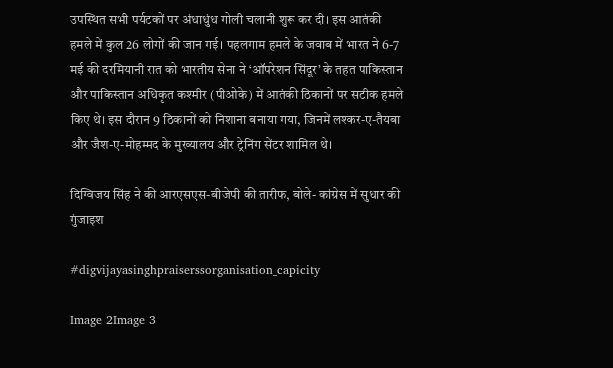उपस्थित सभी पर्यटकों पर अंधाधुंध गोली चलानी शुरू कर दी। इस आतंकी हमले में कुल 26 लोगों की जान गई। पहलगाम हमले के जवाब में भारत ने 6-7 मई की दरमियानी रात को भारतीय सेना ने ‘ऑपरेशन सिंदूर’ के तहत पाकिस्तान और पाकिस्तान अधिकृत कश्मीर (पीओके) में आतंकी ठिकानों पर सटीक हमले किए थे। इस दौरान 9 ठिकानों को निशाना बनाया गया, जिनमें लश्कर-ए-तैयबा और जैश-ए-मोहम्मद के मुख्यालय और ट्रेनिंग सेंटर शामिल थे।

दिग्विजय सिंह ने की आरएसएस-बीजेपी की तारीफ, बोले- कांग्रेस में सुधार की गुंजाइश

#digvijayasinghpraiserssorganisation_capicity

Image 2Image 3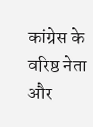कांग्रेस के वरिष्ठ नेता और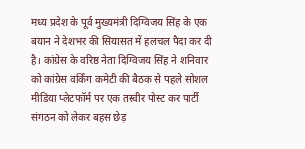मध्य प्रदेश के पूर्व मुख्यमंत्री दिग्विजय सिंह के एक बयान ने देशभर की सियासत में हलचल पैदा कर दी है। कांग्रेस के वरिष्ठ नेता दिग्विजय सिंह ने शनिवार को कांग्रेस वर्किंग कमेटी की बैठक से पहले सोशल मीडिया प्लेटफॉर्म पर एक तस्वीर पोस्ट कर पार्टी संगठन को लेकर बहस छेड़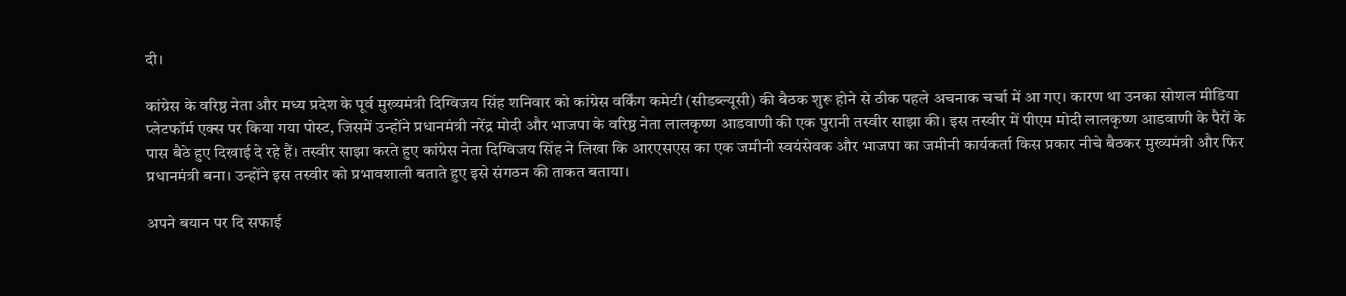दी।

कांग्रेस के वरिष्ठ नेता और मध्य प्रदेश के पूर्व मुख्यमंत्री दिग्विजय सिंह शनिवार को कांग्रेस वर्किंग कमेटी (सीडब्ल्यूसी) की बैठक शुरू होने से ठीक पहले अचनाक चर्चा में आ गए। कारण था उनका सोशल मीडिया प्लेटफॉर्म एक्स पर किया गया पोस्ट, जिसमें उन्होंने प्रधानमंत्री नरेंद्र मोदी और भाजपा के वरिष्ठ नेता लालकृष्ण आडवाणी की एक पुरानी तस्वीर साझा की। इस तस्वीर में पीएम मोदी लालकृष्ण आडवाणी के पैरों के पास बैठे हुए दिखाई दे रहे हैं। तस्वीर साझा करते हुए कांग्रेस नेता दिग्विजय सिंह ने लिखा कि आरएसएस का एक जमीनी स्वयंसेवक और भाजपा का जमीनी कार्यकर्ता किस प्रकार नीचे बैठकर मुख्यमंत्री और फिर प्रधानमंत्री बना। उन्होंने इस तस्वीर को प्रभावशाली बताते हुए इसे संगठन की ताकत बताया।

अपने बयान पर दि सफाई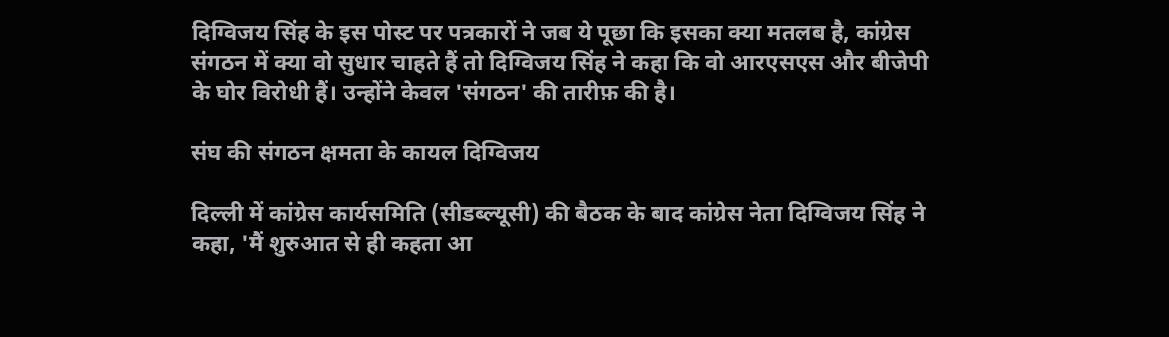दिग्विजय सिंह के इस पोस्ट पर पत्रकारों ने जब ये पूछा कि इसका क्या मतलब है, कांग्रेस संगठन में क्या वो सुधार चाहते हैं तो दिग्विजय सिंह ने कहा कि वो आरएसएस और बीजेपी के घोर विरोधी हैं। उन्होंने केवल 'संगठन' की तारीफ़ की है।

संघ की संगठन क्षमता के कायल दिग्विजय

दिल्ली में कांग्रेस कार्यसमिति (सीडब्ल्यूसी) की बैठक के बाद कांग्रेस नेता दिग्विजय सिंह ने कहा, 'मैं शुरुआत से ही कहता आ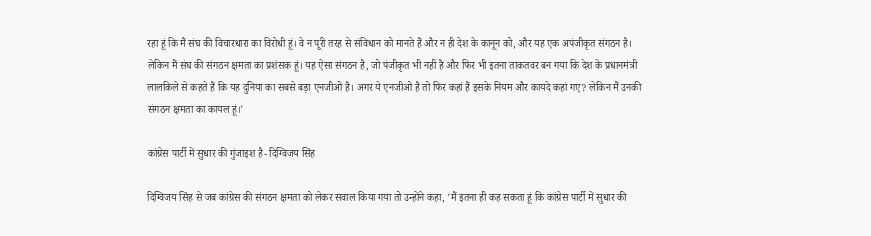रहा हूं कि मैं संघ की विचारधारा का विरोधी हूं। वे न पूरी तरह से संविधान को मानते हैं और न ही देश के कानून को, और यह एक अपंजीकृत संगठन है। लेकिन मैं संघ की संगठन क्षमता का प्रशंसक हूं। यह ऐसा संगठन है, जो पंजीकृत भी नहीं है और फिर भी इतना ताकतवर बन गया कि देश के प्रधानमंत्री लालकिले से कहते हैं कि यह दुनिया का सबसे बड़ा एनजीओ है। अगर ये एनजीओ है तो फिर कहां हैं इसके नियम और कायदे कहां गए? लेकिन मैं उनकी संगठन क्षमता का कायल हूं।'

कांग्रेस पार्टी में सुधार की गुंजाइश है- दिग्विजय सिंह

दिग्विजय सिंह से जब कांग्रेस की संगठन क्षमता को लेकर सवाल किया गया तो उन्होंने कहा, 'मैं इतना ही कह सकता हूं कि कांग्रेस पार्टी में सुधार की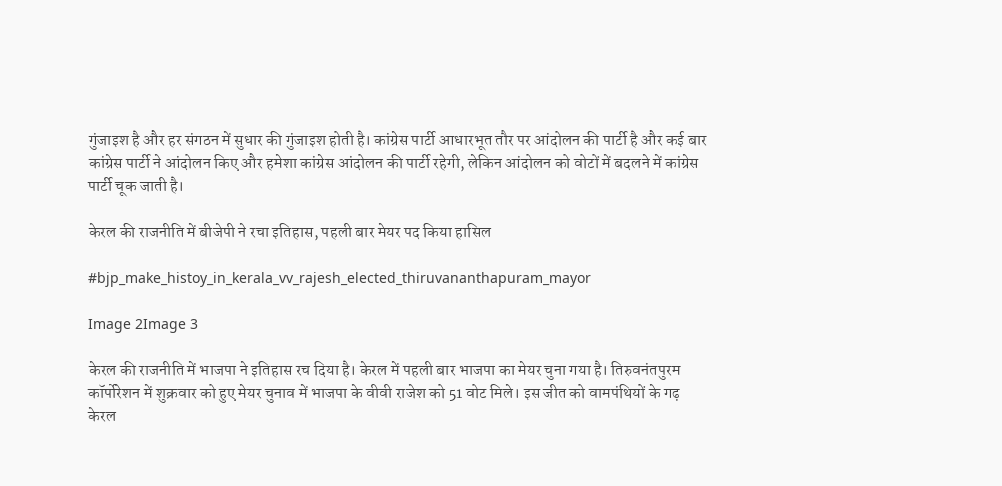गुंजाइश है और हर संगठन में सुधार की गुंजाइश होती है। कांग्रेस पार्टी आधारभूत तौर पर आंदोलन की पार्टी है और कई बार कांग्रेस पार्टी ने आंदोलन किए और हमेशा कांग्रेस आंदोलन की पार्टी रहेगी, लेकिन आंदोलन को वोटों में बदलने में कांग्रेस पार्टी चूक जाती है।

केरल की राजनीति में बीजेपी ने रचा इतिहास, पहली बार मेयर पद किया हासिल

#bjp_make_histoy_in_kerala_vv_rajesh_elected_thiruvananthapuram_mayor

Image 2Image 3

केरल की राजनीति में भाजपा ने इतिहास रच दिया है। केरल में पहली बार भाजपा का मेयर चुना गया है। तिरुवनंतपुरम कॉर्पोरेशन में शुक्रवार को हुए मेयर चुनाव में भाजपा के वीवी राजेश को 51 वोट मिले। इस जीत को वामपंथियों के गढ़ केरल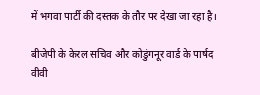में भगवा पार्टी की दस्तक के तौर पर देखा जा रहा है।

बीजेपी के केरल सचिव और कोडुंगनूर वार्ड के पार्षद वीवी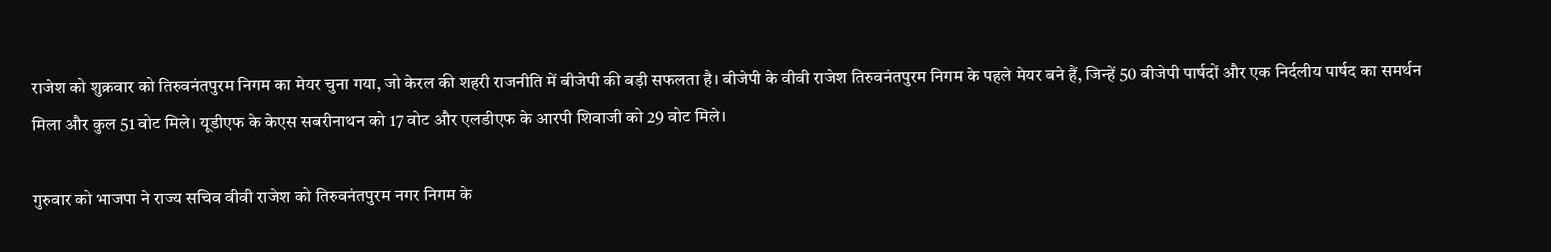राजेश को शुक्रवार को तिरुवनंतपुरम निगम का मेयर चुना गया, जो केरल की शहरी राजनीति में बीजेपी की बड़ी सफलता है। बीजेपी के वीवी राजेश तिरुवनंतपुरम निगम के पहले मेयर बने हैं, जिन्हें 50 बीजेपी पार्षदों और एक निर्दलीय पार्षद का समर्थन मिला और कुल 51 वोट मिले। यूडीएफ के केएस सबरीनाथन को 17 वोट और एलडीएफ के आरपी शिवाजी को 29 वोट मिले।

गुरुवार को भाजपा ने राज्य सचिव वीवी राजेश को तिरुवनंतपुरम नगर निगम के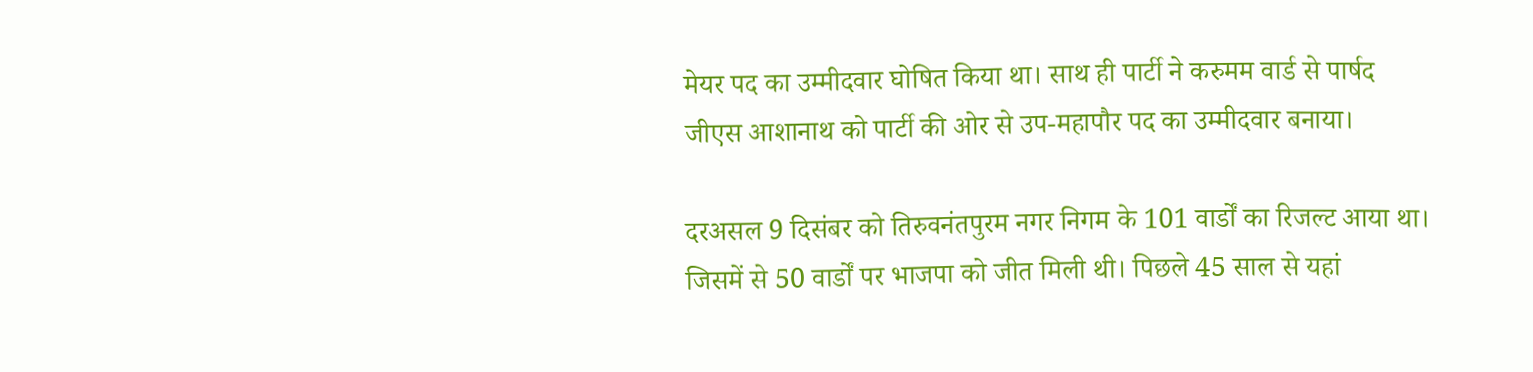मेयर पद का उम्मीदवार घोषित किया था। साथ ही पार्टी ने करुमम वार्ड से पार्षद जीएस आशानाथ को पार्टी की ओर से उप-महापौर पद का उम्मीदवार बनाया।

दरअसल 9 दिसंबर को तिरुवनंतपुरम नगर निगम के 101 वार्डों का रिजल्ट आया था। जिसमें से 50 वार्डों पर भाजपा को जीत मिली थी। पिछले 45 साल से यहां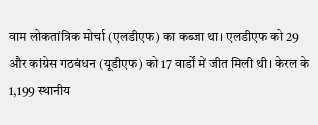वाम लोकतांत्रिक मोर्चा (एलडीएफ) का कब्जा था। एलडीएफ को 29 और कांग्रेस गठबंधन (यूडीएफ) को 17 वार्डों में जीत मिली थी। केरल के 1,199 स्थानीय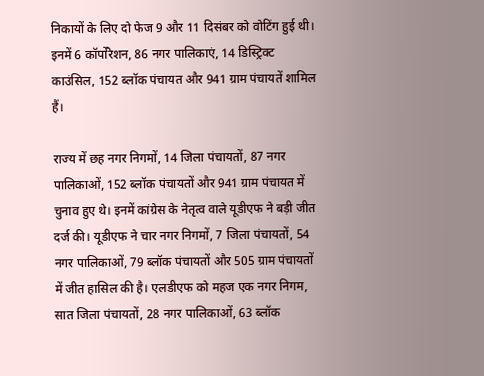निकायों के लिए दो फेज 9 और 11 दिसंबर को वोटिंग हुई थी। इनमें 6 कॉर्पोरेशन, 86 नगर पालिकाएं, 14 डिस्ट्रिक्ट काउंसिल, 152 ब्लॉक पंचायत और 941 ग्राम पंचायतें शामिल हैं।

राज्य में छह नगर निगमों, 14 जिला पंचायतों, 87 नगर पालिकाओं, 152 ब्लॉक पंचायतों और 941 ग्राम पंचायत में चुनाव हुए थे। इनमें कांग्रेस के नेतृत्व वाले यूडीएफ ने बड़ी जीत दर्ज की। यूडीएफ ने चार नगर निगमों, 7 जिला पंचायतों, 54 नगर पालिकाओं, 79 ब्लॉक पंचायतों और 505 ग्राम पंचायतों में जीत हासिल की है। एलडीएफ को महज एक नगर निगम, सात जिला पंचायतों, 28 नगर पालिकाओं, 63 ब्लॉक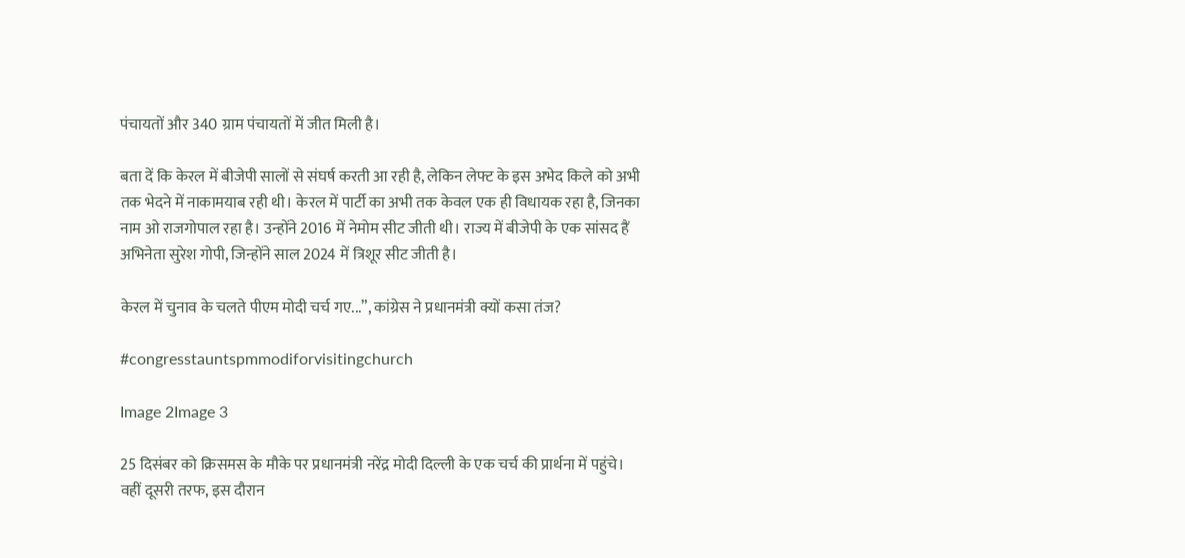पंचायतों और 340 ग्राम पंचायतों में जीत मिली है।

बता दें कि केरल में बीजेपी सालों से संघर्ष करती आ रही है, लेकिन लेफ्ट के इस अभेद किले को अभी तक भेदने में नाकामयाब रही थी। केरल में पार्टी का अभी तक केवल एक ही विधायक रहा है, जिनका नाम ओ राजगोपाल रहा है। उन्होंने 2016 में नेमोम सीट जीती थी। राज्य में बीजेपी के एक सांसद हैं अभिनेता सुरेश गोपी, जिन्होंने साल 2024 में त्रिशूर सीट जीती है।

केरल में चुनाव के चलते पीएम मोदी चर्च गए...”, कांग्रेस ने प्रधानमंत्री क्यों कसा तंज?

#congresstauntspmmodiforvisitingchurch

Image 2Image 3

25 दिसंबर को क्रिसमस के मौके पर प्रधानमंत्री नरेंद्र मोदी दिल्ली के एक चर्च की प्रार्थना में पहुंचे। वहीं दूसरी तरफ, इस दौरान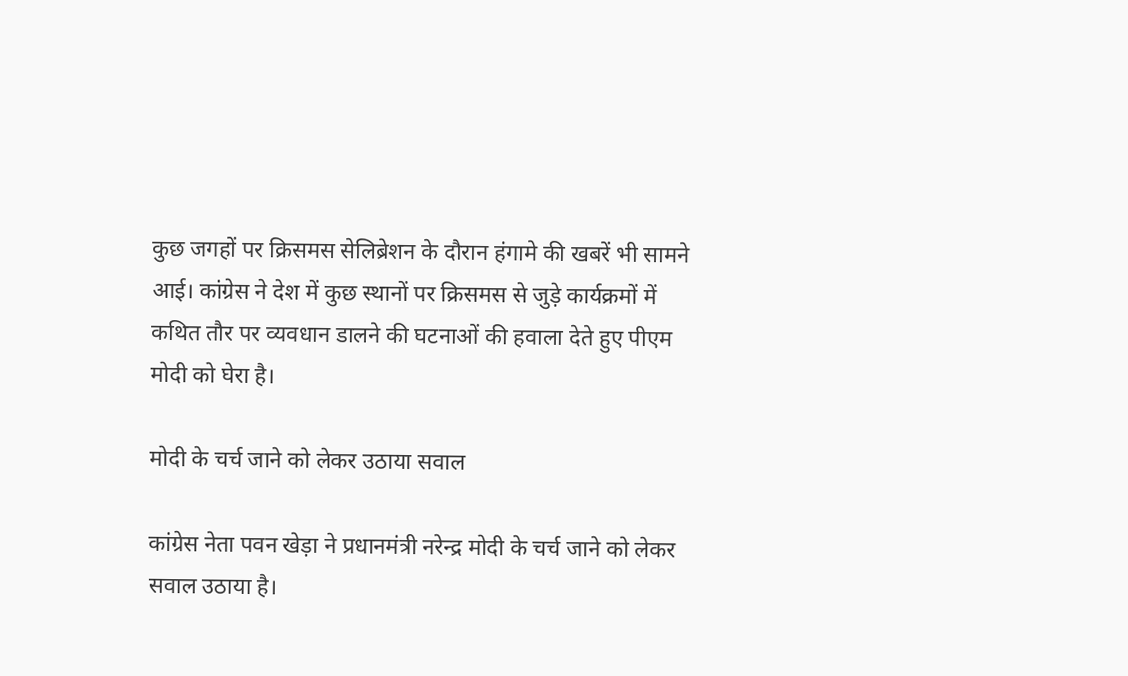कुछ जगहों पर क्रिसमस सेलिब्रेशन के दौरान हंगामे की खबरें भी सामने आई। कांग्रेस ने देश में कुछ स्थानों पर क्रिसमस से जुड़े कार्यक्रमों में कथित तौर पर व्यवधान डालने की घटनाओं की हवाला देते हुए पीएम मोदी को घेरा है।

मोदी के चर्च जाने को लेकर उठाया सवाल

कांग्रेस नेता पवन खेड़ा ने प्रधानमंत्री नरेन्द्र मोदी के चर्च जाने को लेकर सवाल उठाया है।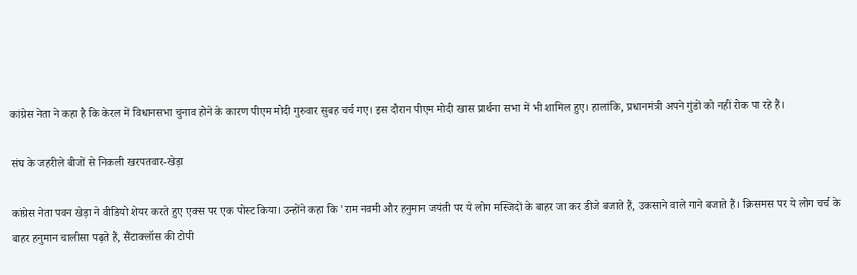कांग्रेस नेता ने कहा है कि केरल में विधानसभा चुनाव होने के कारण पीएम मोदी गुरुवार सुबह चर्च गए। इस दौरान पीएम मोदी खास प्रार्थना सभा में भी शामिल हुए। हालांकि, प्रधानमंत्री अपने गुंडों को नहीं रोक पा रहे हैं।

संघ के जहरीले बीजों से निकली खरपतवार-खेड़ा

कांग्रेस नेता पवन खेड़ा ने वीडियो शेयर करते हुए एक्स पर एक पोस्ट किया। उन्होंने कहा कि 'राम नवमी और हनुमान जयंती पर ये लोग मस्जिदों के बाहर जा कर डीजे बजाते हैं, उकसाने वाले गाने बजाते हैं। क्रिसमस पर ये लोग चर्च के बाहर हनुमान चालीसा पढ़ते हैं, सैंटाक्लॉस की टोपी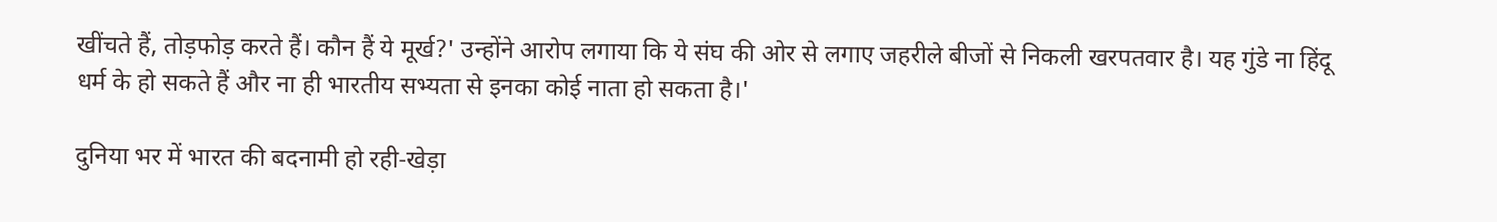खींचते हैं, तोड़फोड़ करते हैं। कौन हैं ये मूर्ख?' उन्होंने आरोप लगाया कि ये संघ की ओर से लगाए जहरीले बीजों से निकली खरपतवार है। यह गुंडे ना हिंदू धर्म के हो सकते हैं और ना ही भारतीय सभ्यता से इनका कोई नाता हो सकता है।'

दुनिया भर में भारत की बदनामी हो रही-खेड़ा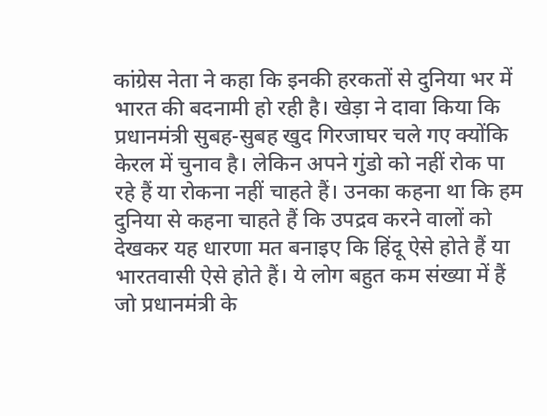कांग्रेस नेता ने कहा कि इनकी हरकतों से दुनिया भर में भारत की बदनामी हो रही है। खेड़ा ने दावा किया कि प्रधानमंत्री सुबह-सुबह खुद गिरजाघर चले गए क्योंकि केरल में चुनाव है। लेकिन अपने गुंडो को नहीं रोक पा रहे हैं या रोकना नहीं चाहते हैं। उनका कहना था कि हम दुनिया से कहना चाहते हैं कि उपद्रव करने वालों को देखकर यह धारणा मत बनाइए कि हिंदू ऐसे होते हैं या भारतवासी ऐसे होते हैं। ये लोग बहुत कम संख्या में हैं जो प्रधानमंत्री के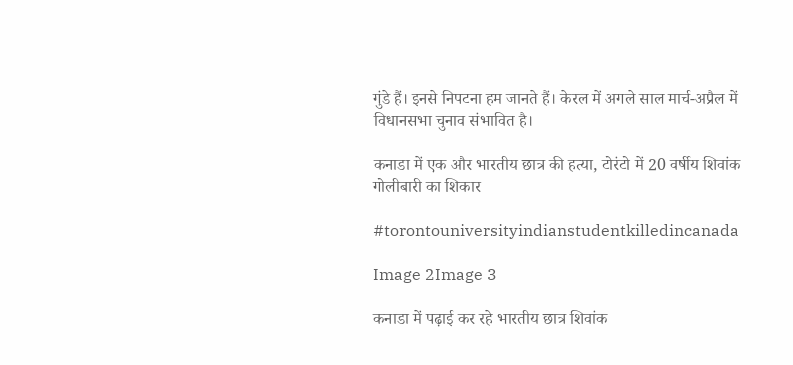गुंडे हैं। इनसे निपटना हम जानते हैं। केरल में अगले साल मार्च-अप्रैल में विधानसभा चुनाव संभावित है।

कनाडा में एक और भारतीय छात्र की हत्या, टोरंटो में 20 वर्षीय शिवांक गोलीबारी का शिकार

#torontouniversityindianstudentkilledincanada

Image 2Image 3

कनाडा में पढ़ाई कर रहे भारतीय छात्र शिवांक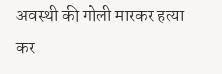अवस्थी की गोली मारकर हत्या कर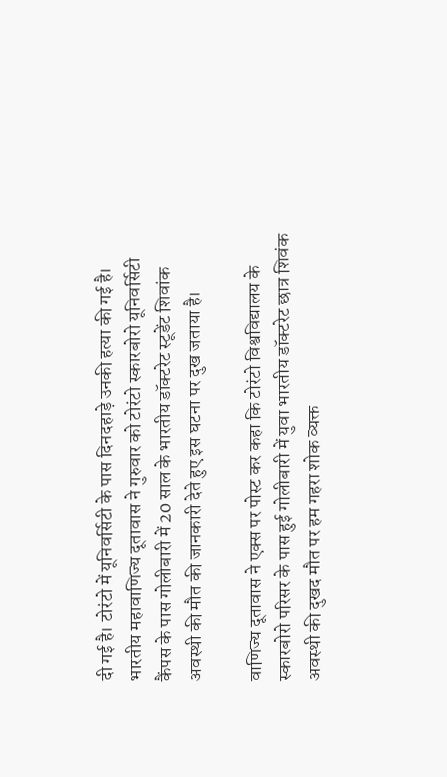दी गई है। टोरंटो में यूनिवर्सिटी के पास दिनदहाड़े उनकी हत्या की गई है। भारतीय महावाणिज्य दूतावास ने गुरुवार को टोरंटो स्कारबोरो यूनिवर्सिटी कैंपस के पास गोलीबारी में 20 साल के भारतीय डॉक्टरेट स्टूडेंट शिवांक अवस्थी की मौत की जानकारी देते हुए इस घटना पर दुख जताया है।

वाणिज्य दूतावास ने एक्स पर पोस्ट कर कहा कि टोरंटो विश्वविद्यालय के स्कारबोरो परिसर के पास हुई गोलीबारी में युवा भारतीय डॉक्टरेट छात्र शिवंक अवस्थी की दुखद मौत पर हम गहरा शोक व्यक्त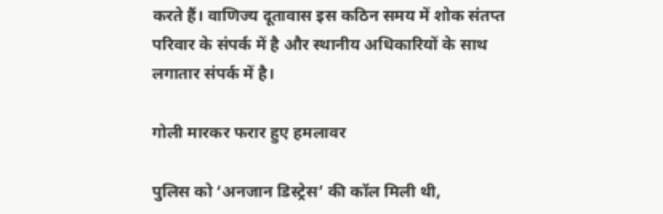करते हैं। वाणिज्य दूतावास इस कठिन समय में शोक संतप्त परिवार के संपर्क में है और स्थानीय अधिकारियों के साथ लगातार संपर्क में है।

गोली मारकर फरार हुए हमलावर

पुलिस को ‘अनजान डिस्ट्रेस’ की कॉल मिली थी,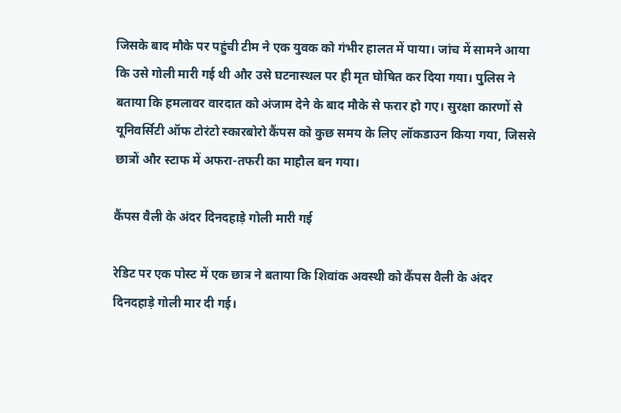जिसके बाद मौके पर पहुंची टीम ने एक युवक को गंभीर हालत में पाया। जांच में सामने आया कि उसे गोली मारी गई थी और उसे घटनास्थल पर ही मृत घोषित कर दिया गया। पुलिस ने बताया कि हमलावर वारदात को अंजाम देने के बाद मौके से फरार हो गए। सुरक्षा कारणों से यूनिवर्सिटी ऑफ टोरंटो स्कारबोरो कैंपस को कुछ समय के लिए लॉकडाउन किया गया, जिससे छात्रों और स्टाफ में अफरा-तफरी का माहौल बन गया।

कैंपस वैली के अंदर दिनदहाड़े गोली मारी गई

रेडिट पर एक पोस्ट में एक छात्र ने बताया कि शिवांक अवस्थी को कैंपस वैली के अंदर दिनदहाड़े गोली मार दी गई।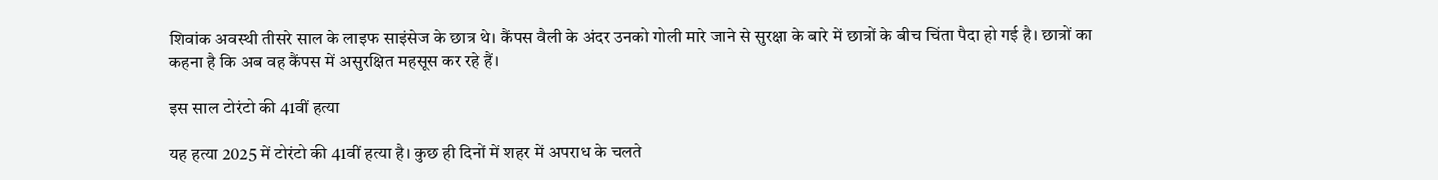शिवांक अवस्थी तीसरे साल के लाइफ साइंसेज के छात्र थे। कैंपस वैली के अंदर उनको गोली मारे जाने से सुरक्षा के बारे में छात्रों के बीच चिंता पैदा हो गई है। छात्रों का कहना है कि अब वह कैंपस में असुरक्षित महसूस कर रहे हैं।

इस साल टोरंटो की 41वीं हत्या

यह हत्या 2025 में टोरंटो की 41वीं हत्या है। कुछ ही दिनों में शहर में अपराध के चलते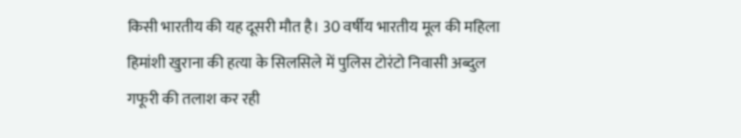किसी भारतीय की यह दूसरी मौत है। 30 वर्षीय भारतीय मूल की महिला हिमांशी खुराना की हत्या के सिलसिले में पुलिस टोरंटो निवासी अब्दुल गफूरी की तलाश कर रही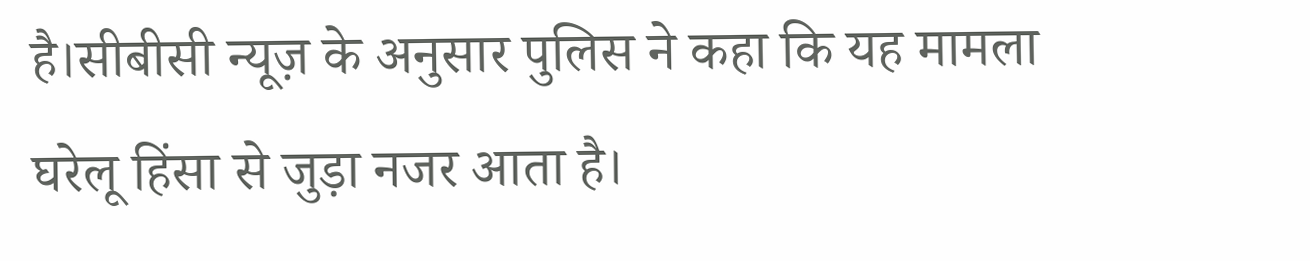है।सीबीसी न्यूज़ के अनुसार पुलिस ने कहा कि यह मामला घरेलू हिंसा से जुड़ा नजर आता है।